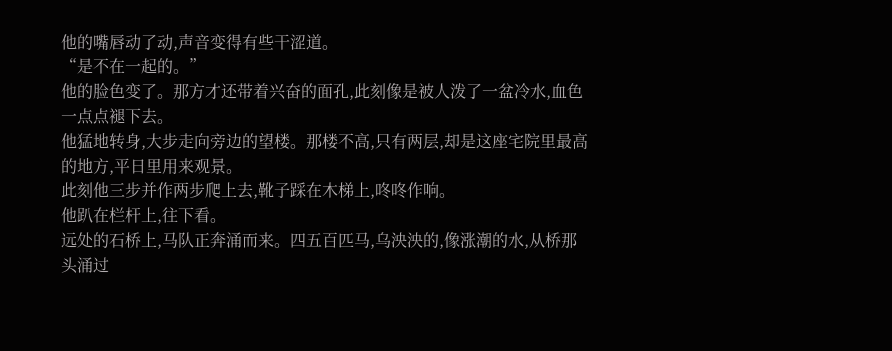他的嘴唇动了动,声音变得有些干涩道。
“是不在一起的。”
他的脸色变了。那方才还带着兴奋的面孔,此刻像是被人泼了一盆冷水,血色一点点褪下去。
他猛地转身,大步走向旁边的望楼。那楼不高,只有两层,却是这座宅院里最高的地方,平日里用来观景。
此刻他三步并作两步爬上去,靴子踩在木梯上,咚咚作响。
他趴在栏杆上,往下看。
远处的石桥上,马队正奔涌而来。四五百匹马,乌泱泱的,像涨潮的水,从桥那头涌过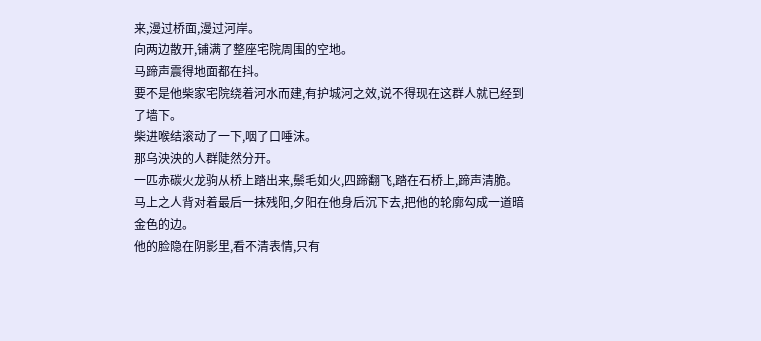来,漫过桥面,漫过河岸。
向两边散开,铺满了整座宅院周围的空地。
马蹄声震得地面都在抖。
要不是他柴家宅院绕着河水而建,有护城河之效,说不得现在这群人就已经到了墙下。
柴进喉结滚动了一下,咽了口唾沫。
那乌泱泱的人群陡然分开。
一匹赤碳火龙驹从桥上踏出来,鬃毛如火,四蹄翻飞,踏在石桥上,蹄声清脆。
马上之人背对着最后一抹残阳,夕阳在他身后沉下去,把他的轮廓勾成一道暗金色的边。
他的脸隐在阴影里,看不清表情,只有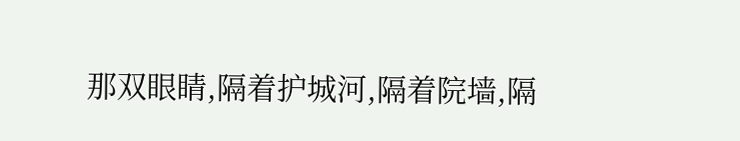那双眼睛,隔着护城河,隔着院墙,隔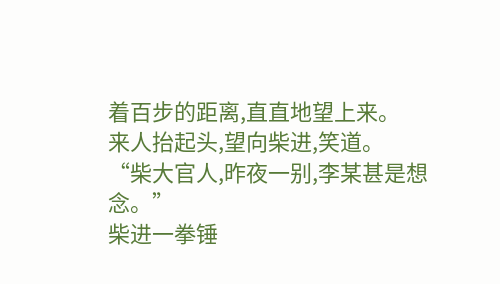着百步的距离,直直地望上来。
来人抬起头,望向柴进,笑道。
“柴大官人,昨夜一别,李某甚是想念。”
柴进一拳锤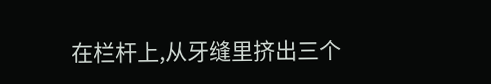在栏杆上,从牙缝里挤出三个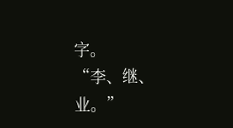字。
“李、继、业。”